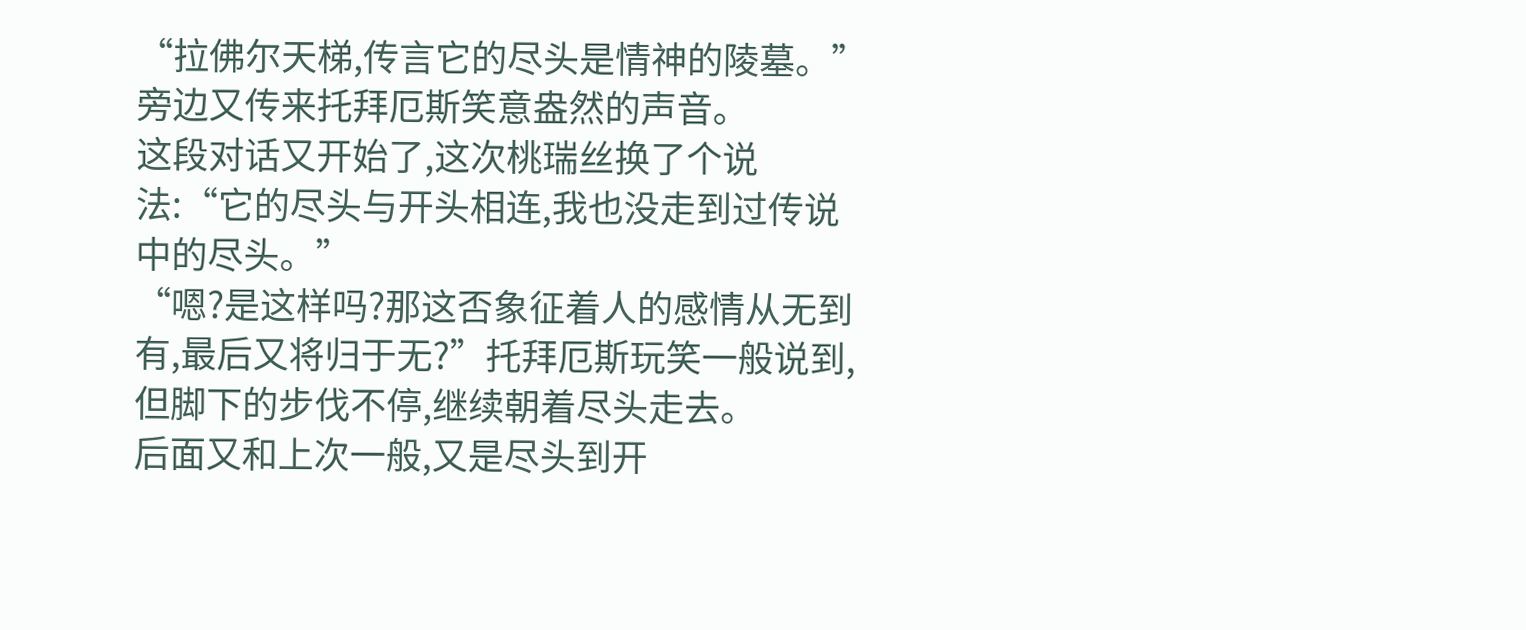“拉佛尔天梯,传言它的尽头是情神的陵墓。”旁边又传来托拜厄斯笑意盎然的声音。
这段对话又开始了,这次桃瑞丝换了个说法:“它的尽头与开头相连,我也没走到过传说中的尽头。”
“嗯?是这样吗?那这否象征着人的感情从无到有,最后又将归于无?”托拜厄斯玩笑一般说到,但脚下的步伐不停,继续朝着尽头走去。
后面又和上次一般,又是尽头到开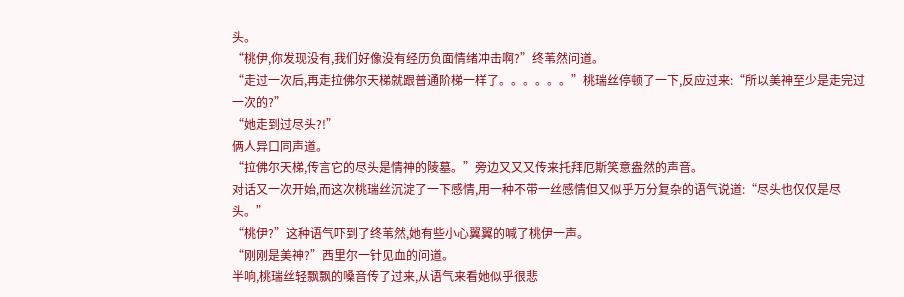头。
“桃伊,你发现没有,我们好像没有经历负面情绪冲击啊?”终苇然问道。
“走过一次后,再走拉佛尔天梯就跟普通阶梯一样了。。。。。。”桃瑞丝停顿了一下,反应过来:“所以美神至少是走完过一次的?”
“她走到过尽头?!”
俩人异口同声道。
“拉佛尔天梯,传言它的尽头是情神的陵墓。”旁边又又又传来托拜厄斯笑意盎然的声音。
对话又一次开始,而这次桃瑞丝沉淀了一下感情,用一种不带一丝感情但又似乎万分复杂的语气说道:“尽头也仅仅是尽头。”
“桃伊?”这种语气吓到了终苇然,她有些小心翼翼的喊了桃伊一声。
“刚刚是美神?”西里尔一针见血的问道。
半响,桃瑞丝轻飘飘的嗓音传了过来,从语气来看她似乎很悲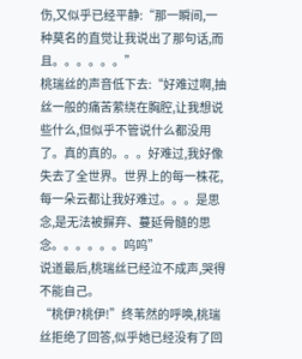伤,又似乎已经平静:“那一瞬间,一种莫名的直觉让我说出了那句话,而且。。。。。。”
桃瑞丝的声音低下去:“好难过啊,抽丝一般的痛苦萦绕在胸腔,让我想说些什么,但似乎不管说什么都没用了。真的真的。。。好难过,我好像失去了全世界。世界上的每一株花,每一朵云都让我好难过。。。是思念,是无法被摒弃、蔓延骨髓的思念。。。。。。呜呜”
说道最后,桃瑞丝已经泣不成声,哭得不能自己。
“桃伊?桃伊!”终苇然的呼唤,桃瑞丝拒绝了回答,似乎她已经没有了回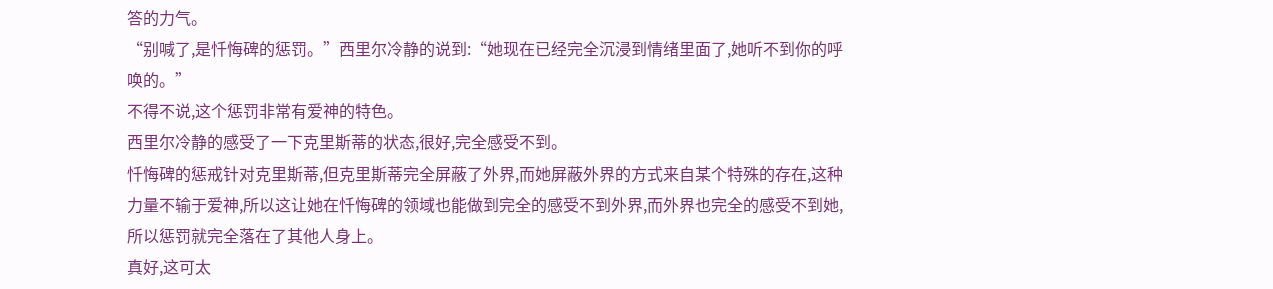答的力气。
“别喊了,是忏悔碑的惩罚。”西里尔冷静的说到:“她现在已经完全沉浸到情绪里面了,她听不到你的呼唤的。”
不得不说,这个惩罚非常有爱神的特色。
西里尔冷静的感受了一下克里斯蒂的状态,很好,完全感受不到。
忏悔碑的惩戒针对克里斯蒂,但克里斯蒂完全屏蔽了外界,而她屏蔽外界的方式来自某个特殊的存在,这种力量不输于爱神,所以这让她在忏悔碑的领域也能做到完全的感受不到外界,而外界也完全的感受不到她,所以惩罚就完全落在了其他人身上。
真好,这可太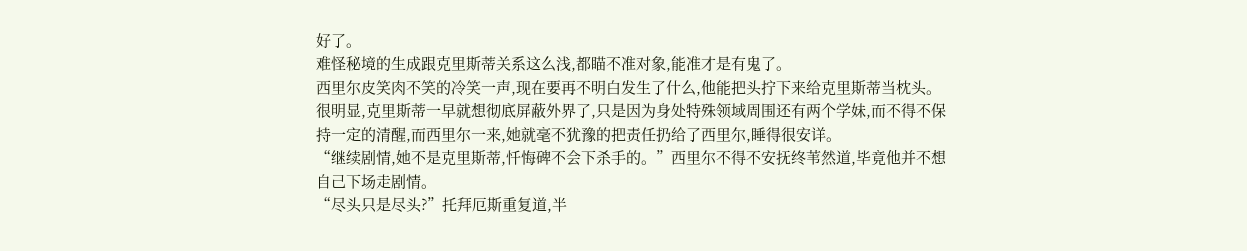好了。
难怪秘境的生成跟克里斯蒂关系这么浅,都瞄不准对象,能准才是有鬼了。
西里尔皮笑肉不笑的冷笑一声,现在要再不明白发生了什么,他能把头拧下来给克里斯蒂当枕头。
很明显,克里斯蒂一早就想彻底屏蔽外界了,只是因为身处特殊领域周围还有两个学妹,而不得不保持一定的清醒,而西里尔一来,她就毫不犹豫的把责任扔给了西里尔,睡得很安详。
“继续剧情,她不是克里斯蒂,忏悔碑不会下杀手的。”西里尔不得不安抚终苇然道,毕竟他并不想自己下场走剧情。
“尽头只是尽头?”托拜厄斯重复道,半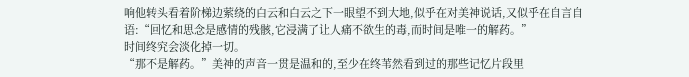响他转头看着阶梯边萦绕的白云和白云之下一眼望不到大地,似乎在对美神说话,又似乎在自言自语:“回忆和思念是感情的残骸,它浸满了让人痛不欲生的毒,而时间是唯一的解药。”
时间终究会淡化掉一切。
“那不是解药。”美神的声音一贯是温和的,至少在终苇然看到过的那些记忆片段里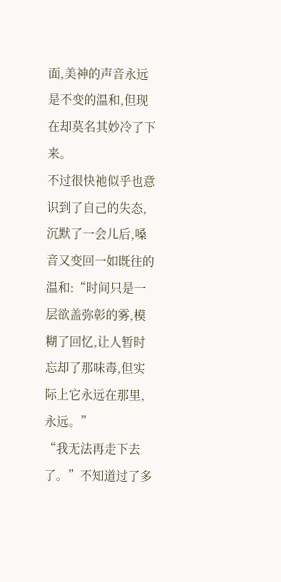面,美神的声音永远是不变的温和,但现在却莫名其妙冷了下来。
不过很快祂似乎也意识到了自己的失态,沉默了一会儿后,嗓音又变回一如既往的温和:“时间只是一层欲盖弥彰的雾,模糊了回忆,让人暂时忘却了那味毒,但实际上它永远在那里,永远。”
“我无法再走下去了。”不知道过了多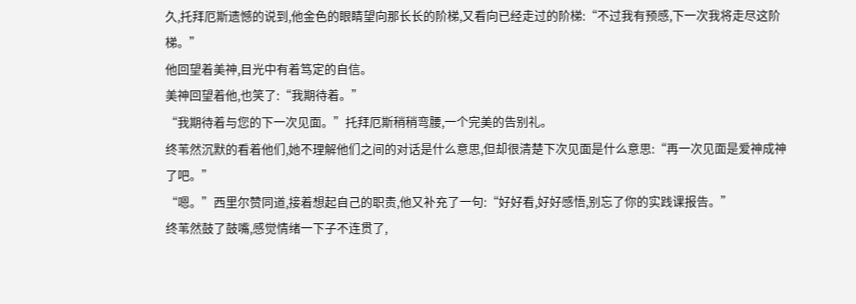久,托拜厄斯遗憾的说到,他金色的眼睛望向那长长的阶梯,又看向已经走过的阶梯:“不过我有预感,下一次我将走尽这阶梯。”
他回望着美神,目光中有着笃定的自信。
美神回望着他,也笑了:“我期待着。”
“我期待着与您的下一次见面。”托拜厄斯稍稍弯腰,一个完美的告别礼。
终苇然沉默的看着他们,她不理解他们之间的对话是什么意思,但却很清楚下次见面是什么意思:“再一次见面是爱神成神了吧。”
“嗯。”西里尔赞同道,接着想起自己的职责,他又补充了一句:“好好看,好好感悟,别忘了你的实践课报告。”
终苇然鼓了鼓嘴,感觉情绪一下子不连贯了,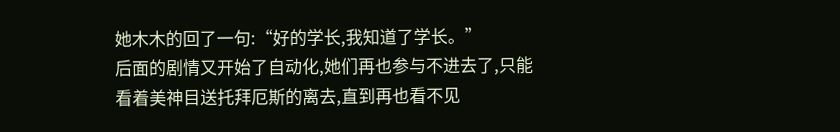她木木的回了一句:“好的学长,我知道了学长。”
后面的剧情又开始了自动化,她们再也参与不进去了,只能看着美神目送托拜厄斯的离去,直到再也看不见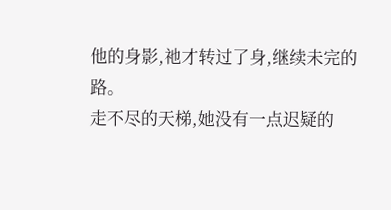他的身影,祂才转过了身,继续未完的路。
走不尽的天梯,她没有一点迟疑的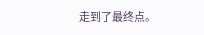走到了最终点。